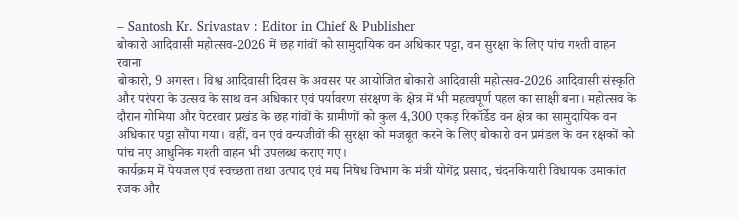– Santosh Kr. Srivastav : Editor in Chief & Publisher
बोकारो आदिवासी महोत्सव-2026 में छह गांवों को सामुदायिक वन अधिकार पट्टा, वन सुरक्षा के लिए पांच गश्ती वाहन रवाना
बोकारो, 9 अगस्त। विश्व आदिवासी दिवस के अवसर पर आयोजित बोकारो आदिवासी महोत्सव-2026 आदिवासी संस्कृति और परंपरा के उत्सव के साथ वन अधिकार एवं पर्यावरण संरक्षण के क्षेत्र में भी महत्वपूर्ण पहल का साक्षी बना। महोत्सव के दौरान गोमिया और पेटरवार प्रखंड के छह गांवों के ग्रामीणों को कुल 4,300 एकड़ रिकॉर्डेड वन क्षेत्र का सामुदायिक वन अधिकार पट्टा सौंपा गया। वहीं, वन एवं वन्यजीवों की सुरक्षा को मजबूत करने के लिए बोकारो वन प्रमंडल के वन रक्षकों को पांच नए आधुनिक गश्ती वाहन भी उपलब्ध कराए गए।
कार्यक्रम में पेयजल एवं स्वच्छता तथा उत्पाद एवं मद्य निषेध विभाग के मंत्री योगेंद्र प्रसाद, चंदनकियारी विधायक उमाकांत रजक और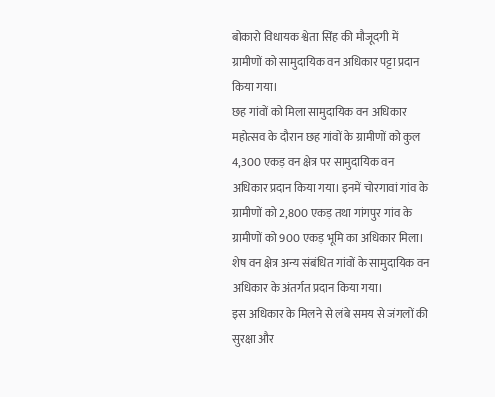बोकारो विधायक श्वेता सिंह की मौजूदगी में ग्रामीणों को सामुदायिक वन अधिकार पट्टा प्रदान किया गया।
छह गांवों को मिला सामुदायिक वन अधिकार
महोत्सव के दौरान छह गांवों के ग्रामीणों को कुल 4,300 एकड़ वन क्षेत्र पर सामुदायिक वन अधिकार प्रदान किया गया। इनमें चोरगावां गांव के ग्रामीणों को 2,800 एकड़ तथा गांगपुर गांव के ग्रामीणों को 900 एकड़ भूमि का अधिकार मिला। शेष वन क्षेत्र अन्य संबंधित गांवों के सामुदायिक वन अधिकार के अंतर्गत प्रदान किया गया।
इस अधिकार के मिलने से लंबे समय से जंगलों की सुरक्षा और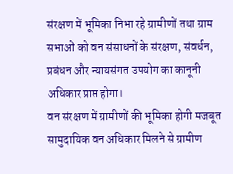संरक्षण में भूमिका निभा रहे ग्रामीणों तथा ग्राम सभाओं को वन संसाधनों के संरक्षण, संवर्धन, प्रबंधन और न्यायसंगत उपयोग का कानूनी अधिकार प्राप्त होगा।
वन संरक्षण में ग्रामीणों की भूमिका होगी मजबूत
सामुदायिक वन अधिकार मिलने से ग्रामीण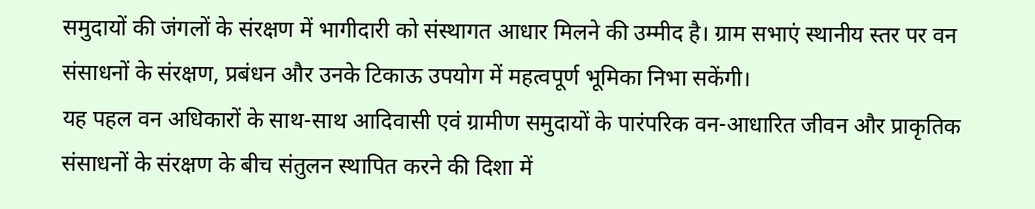समुदायों की जंगलों के संरक्षण में भागीदारी को संस्थागत आधार मिलने की उम्मीद है। ग्राम सभाएं स्थानीय स्तर पर वन संसाधनों के संरक्षण, प्रबंधन और उनके टिकाऊ उपयोग में महत्वपूर्ण भूमिका निभा सकेंगी।
यह पहल वन अधिकारों के साथ-साथ आदिवासी एवं ग्रामीण समुदायों के पारंपरिक वन-आधारित जीवन और प्राकृतिक संसाधनों के संरक्षण के बीच संतुलन स्थापित करने की दिशा में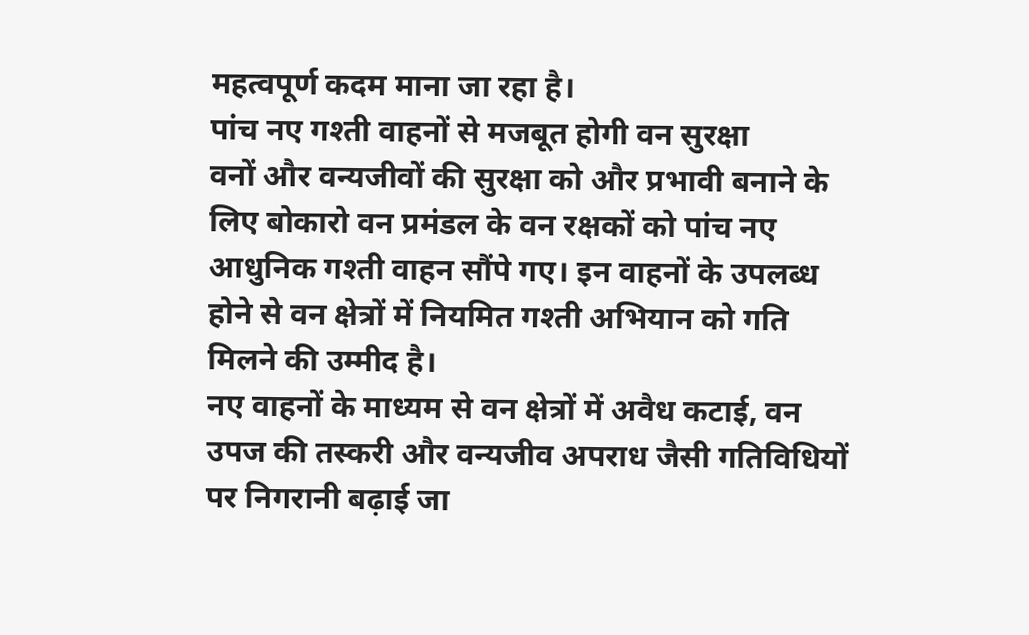महत्वपूर्ण कदम माना जा रहा है।
पांच नए गश्ती वाहनों से मजबूत होगी वन सुरक्षा
वनों और वन्यजीवों की सुरक्षा को और प्रभावी बनाने के लिए बोकारो वन प्रमंडल के वन रक्षकों को पांच नए आधुनिक गश्ती वाहन सौंपे गए। इन वाहनों के उपलब्ध होने से वन क्षेत्रों में नियमित गश्ती अभियान को गति मिलने की उम्मीद है।
नए वाहनों के माध्यम से वन क्षेत्रों में अवैध कटाई, वन उपज की तस्करी और वन्यजीव अपराध जैसी गतिविधियों पर निगरानी बढ़ाई जा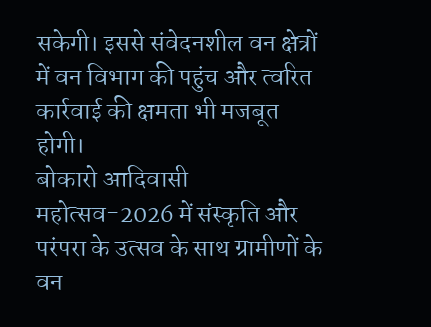सकेगी। इससे संवेदनशील वन क्षेत्रों में वन विभाग की पहुंच और त्वरित कार्रवाई की क्षमता भी मजबूत होगी।
बोकारो आदिवासी महोत्सव-2026 में संस्कृति और परंपरा के उत्सव के साथ ग्रामीणों के वन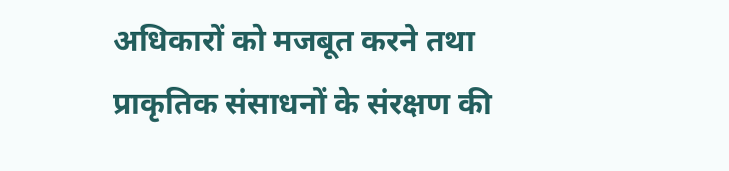अधिकारों को मजबूत करने तथा प्राकृतिक संसाधनों के संरक्षण की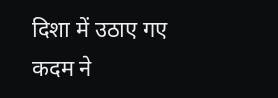दिशा में उठाए गए कदम ने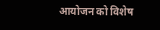आयोजन को विशेष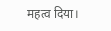महत्व दिया।